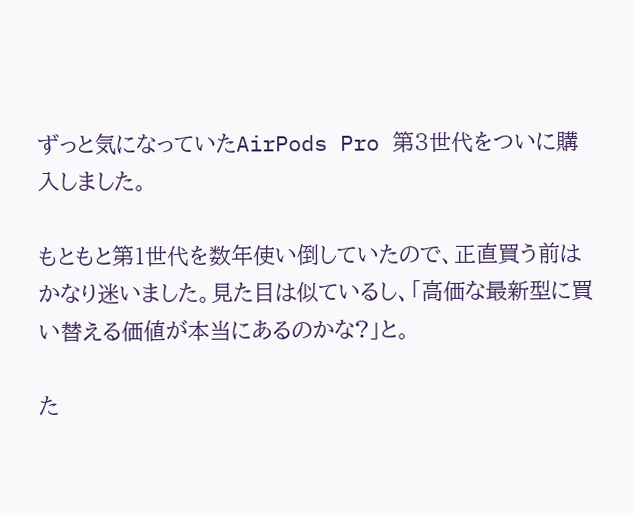ずっと気になっていたAirPods Pro 第3世代をついに購入しました。

もともと第1世代を数年使い倒していたので、正直買う前はかなり迷いました。見た目は似ているし、「高価な最新型に買い替える価値が本当にあるのかな?」と。

た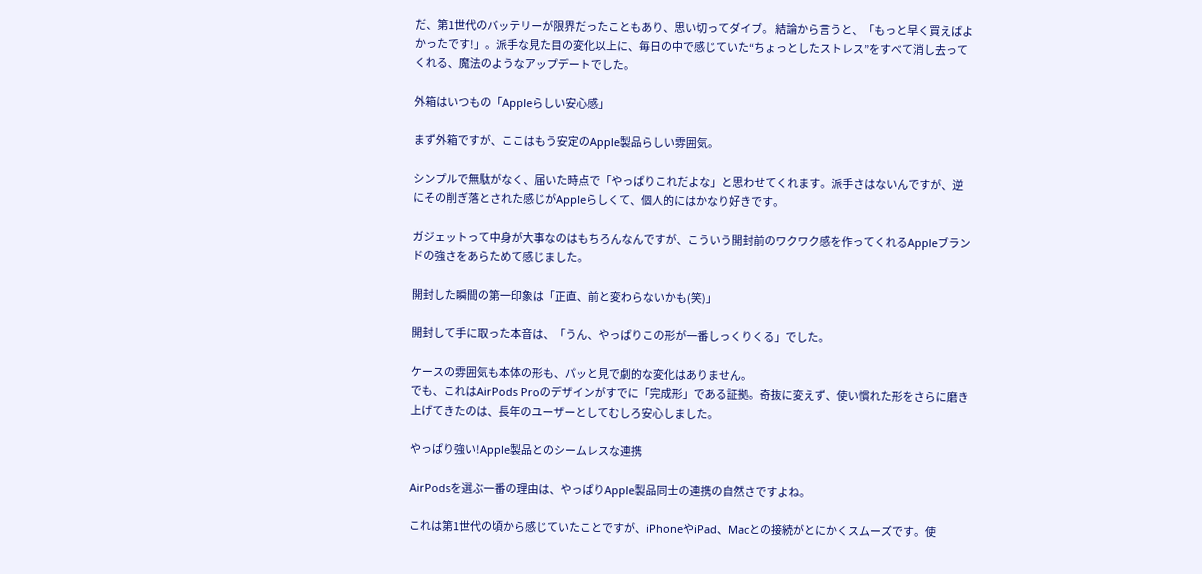だ、第1世代のバッテリーが限界だったこともあり、思い切ってダイブ。 結論から言うと、「もっと早く買えばよかったです!」。派手な見た目の変化以上に、毎日の中で感じていた“ちょっとしたストレス”をすべて消し去ってくれる、魔法のようなアップデートでした。

外箱はいつもの「Appleらしい安心感」

まず外箱ですが、ここはもう安定のApple製品らしい雰囲気。

シンプルで無駄がなく、届いた時点で「やっぱりこれだよな」と思わせてくれます。派手さはないんですが、逆にその削ぎ落とされた感じがAppleらしくて、個人的にはかなり好きです。

ガジェットって中身が大事なのはもちろんなんですが、こういう開封前のワクワク感を作ってくれるAppleブランドの強さをあらためて感じました。

開封した瞬間の第一印象は「正直、前と変わらないかも(笑)」

開封して手に取った本音は、「うん、やっぱりこの形が一番しっくりくる」でした。

ケースの雰囲気も本体の形も、パッと見で劇的な変化はありません。
でも、これはAirPods Proのデザインがすでに「完成形」である証拠。奇抜に変えず、使い慣れた形をさらに磨き上げてきたのは、長年のユーザーとしてむしろ安心しました。

やっぱり強い!Apple製品とのシームレスな連携

AirPodsを選ぶ一番の理由は、やっぱりApple製品同士の連携の自然さですよね。

これは第1世代の頃から感じていたことですが、iPhoneやiPad、Macとの接続がとにかくスムーズです。使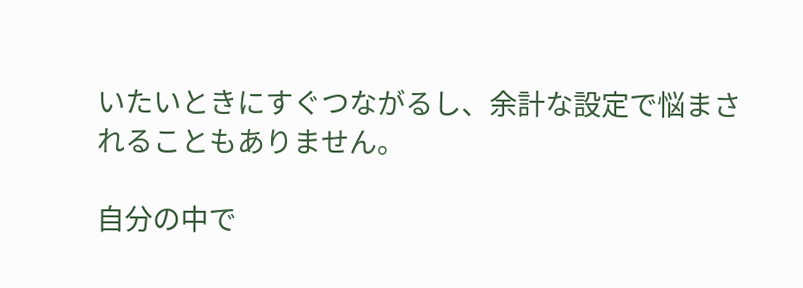いたいときにすぐつながるし、余計な設定で悩まされることもありません。

自分の中で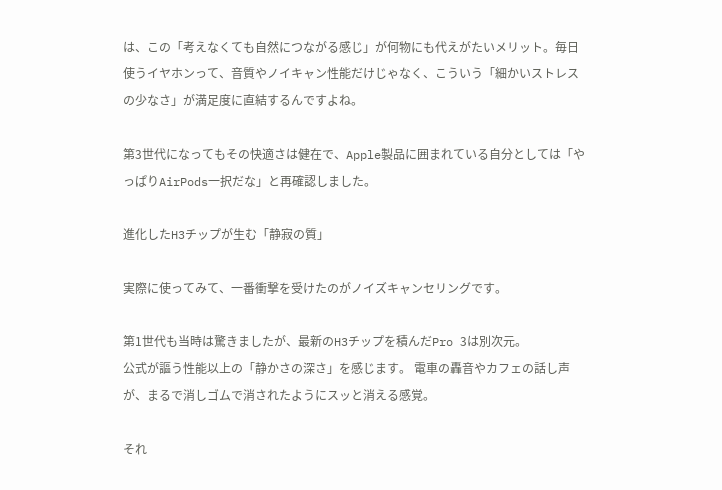は、この「考えなくても自然につながる感じ」が何物にも代えがたいメリット。毎日使うイヤホンって、音質やノイキャン性能だけじゃなく、こういう「細かいストレスの少なさ」が満足度に直結するんですよね。

第3世代になってもその快適さは健在で、Apple製品に囲まれている自分としては「やっぱりAirPods一択だな」と再確認しました。

進化したH3チップが生む「静寂の質」

実際に使ってみて、一番衝撃を受けたのがノイズキャンセリングです。

第1世代も当時は驚きましたが、最新のH3チップを積んだPro 3は別次元。
公式が謳う性能以上の「静かさの深さ」を感じます。 電車の轟音やカフェの話し声が、まるで消しゴムで消されたようにスッと消える感覚。

それ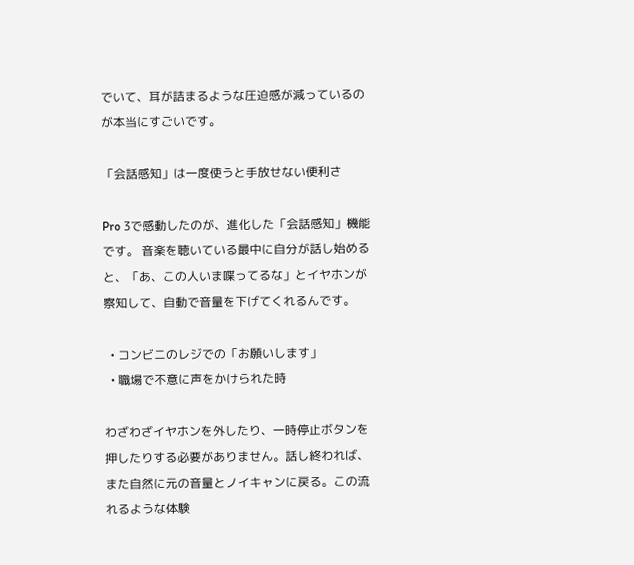でいて、耳が詰まるような圧迫感が減っているのが本当にすごいです。

「会話感知」は一度使うと手放せない便利さ

Pro 3で感動したのが、進化した「会話感知」機能です。 音楽を聴いている最中に自分が話し始めると、「あ、この人いま喋ってるな」とイヤホンが察知して、自動で音量を下げてくれるんです。

  • コンビニのレジでの「お願いします」
  • 職場で不意に声をかけられた時

わざわざイヤホンを外したり、一時停止ボタンを押したりする必要がありません。話し終われば、また自然に元の音量とノイキャンに戻る。この流れるような体験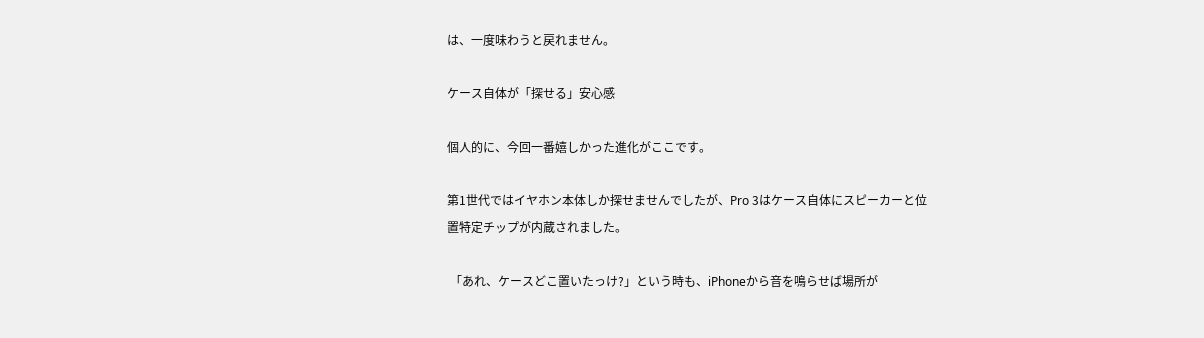は、一度味わうと戻れません。

ケース自体が「探せる」安心感

個人的に、今回一番嬉しかった進化がここです。

第1世代ではイヤホン本体しか探せませんでしたが、Pro 3はケース自体にスピーカーと位置特定チップが内蔵されました。

 「あれ、ケースどこ置いたっけ?」という時も、iPhoneから音を鳴らせば場所が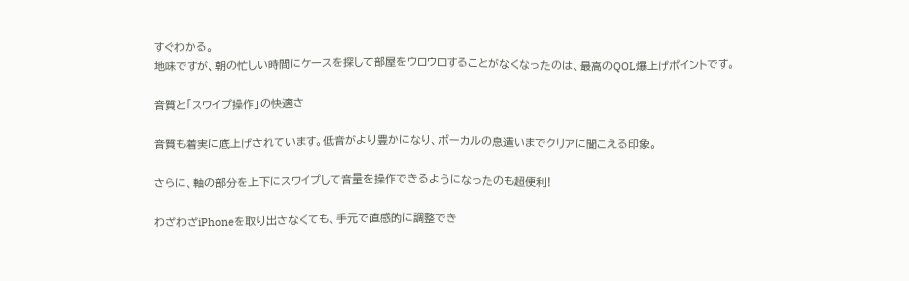すぐわかる。
地味ですが、朝の忙しい時間にケースを探して部屋をウロウロすることがなくなったのは、最高のQOL爆上げポイントです。

音質と「スワイプ操作」の快適さ

音質も着実に底上げされています。低音がより豊かになり、ボーカルの息遣いまでクリアに聞こえる印象。

さらに、軸の部分を上下にスワイプして音量を操作できるようになったのも超便利!

わざわざiPhoneを取り出さなくても、手元で直感的に調整でき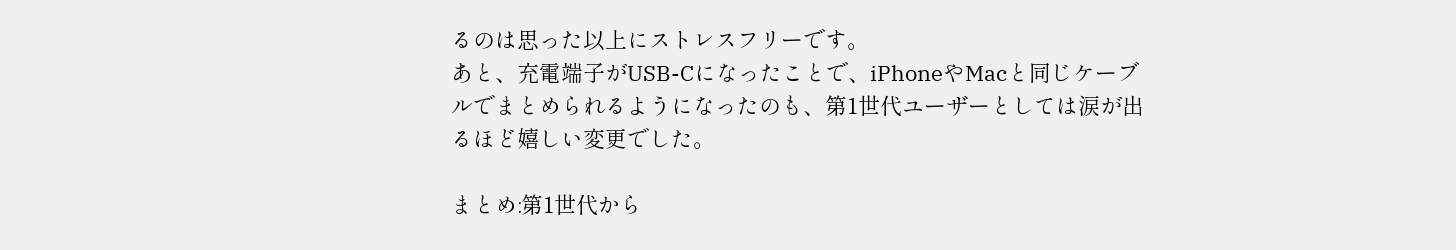るのは思った以上にストレスフリーです。
あと、充電端子がUSB-Cになったことで、iPhoneやMacと同じケーブルでまとめられるようになったのも、第1世代ユーザーとしては涙が出るほど嬉しい変更でした。

まとめ:第1世代から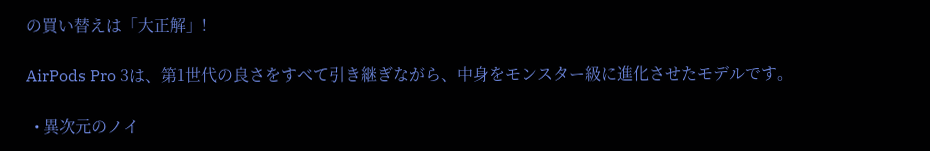の買い替えは「大正解」!

AirPods Pro 3は、第1世代の良さをすべて引き継ぎながら、中身をモンスター級に進化させたモデルです。

  • 異次元のノイ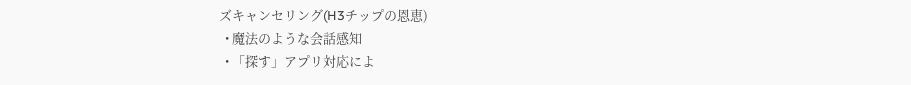ズキャンセリング(H3チップの恩恵)
  • 魔法のような会話感知
  • 「探す」アプリ対応によ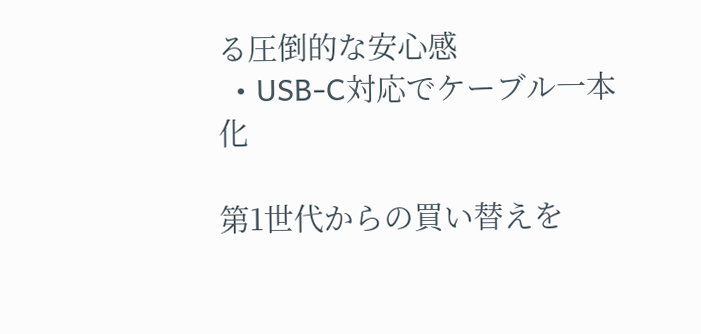る圧倒的な安心感
  • USB-C対応でケーブル一本化

第1世代からの買い替えを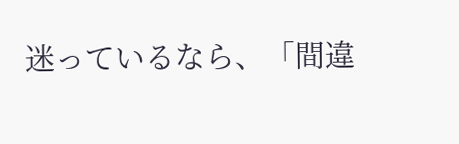迷っているなら、「間違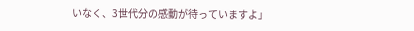いなく、3世代分の感動が待っていますよ」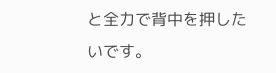と全力で背中を押したいです。